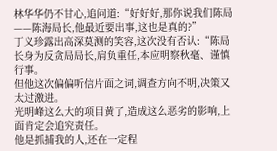林华华仍不甘心,追问道:“好好好,那你说我们陈局——陈海局长,他最近要出事,这也是真的?”
丁义珍露出高深莫测的笑容,这次没有否认:“陈局长身为反贪局局长,肩负重任,本应明察秋毫、谨慎行事。
但他这次偏偏听信片面之词,调查方向不明,决策又太过激进。
光明峰这么大的项目黄了,造成这么恶劣的影响,上面肯定会追究责任。
他是抓捕我的人,还在一定程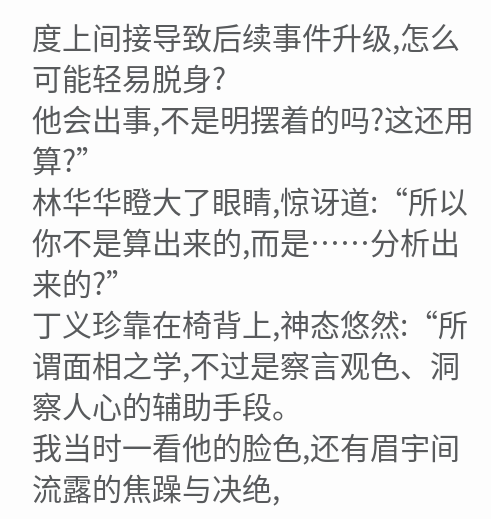度上间接导致后续事件升级,怎么可能轻易脱身?
他会出事,不是明摆着的吗?这还用算?”
林华华瞪大了眼睛,惊讶道:“所以你不是算出来的,而是……分析出来的?”
丁义珍靠在椅背上,神态悠然:“所谓面相之学,不过是察言观色、洞察人心的辅助手段。
我当时一看他的脸色,还有眉宇间流露的焦躁与决绝,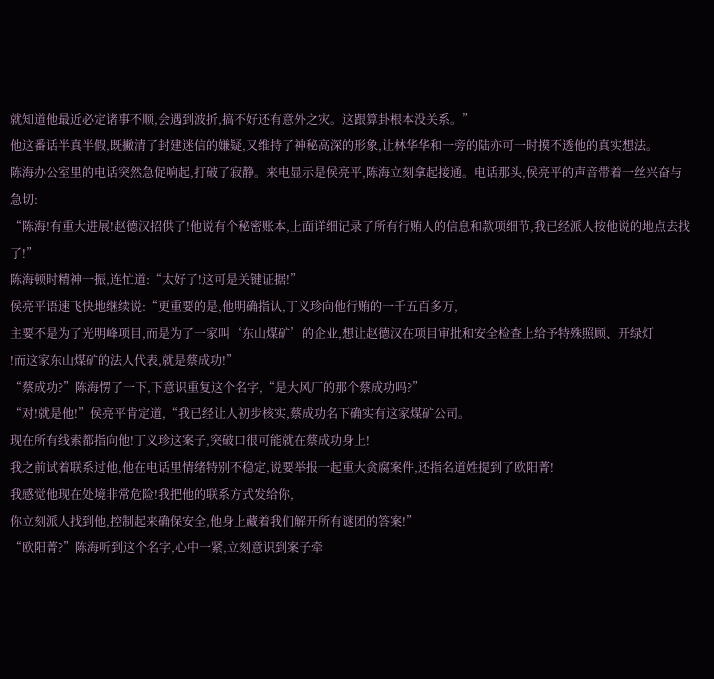就知道他最近必定诸事不顺,会遇到波折,搞不好还有意外之灾。这跟算卦根本没关系。”
他这番话半真半假,既撇清了封建迷信的嫌疑,又维持了神秘高深的形象,让林华华和一旁的陆亦可一时摸不透他的真实想法。
陈海办公室里的电话突然急促响起,打破了寂静。来电显示是侯亮平,陈海立刻拿起接通。电话那头,侯亮平的声音带着一丝兴奋与急切:
“陈海!有重大进展!赵德汉招供了!他说有个秘密账本,上面详细记录了所有行贿人的信息和款项细节,我已经派人按他说的地点去找了!”
陈海顿时精神一振,连忙道:“太好了!这可是关键证据!”
侯亮平语速飞快地继续说:“更重要的是,他明确指认,丁义珍向他行贿的一千五百多万,
主要不是为了光明峰项目,而是为了一家叫‘东山煤矿’的企业,想让赵德汉在项目审批和安全检查上给予特殊照顾、开绿灯
!而这家东山煤矿的法人代表,就是蔡成功!”
“蔡成功?”陈海愣了一下,下意识重复这个名字,“是大风厂的那个蔡成功吗?”
“对!就是他!”侯亮平肯定道,“我已经让人初步核实,蔡成功名下确实有这家煤矿公司。
现在所有线索都指向他!丁义珍这案子,突破口很可能就在蔡成功身上!
我之前试着联系过他,他在电话里情绪特别不稳定,说要举报一起重大贪腐案件,还指名道姓提到了欧阳菁!
我感觉他现在处境非常危险!我把他的联系方式发给你,
你立刻派人找到他,控制起来确保安全,他身上藏着我们解开所有谜团的答案!”
“欧阳菁?”陈海听到这个名字,心中一紧,立刻意识到案子牵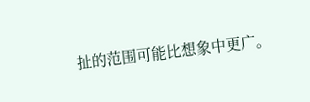扯的范围可能比想象中更广。